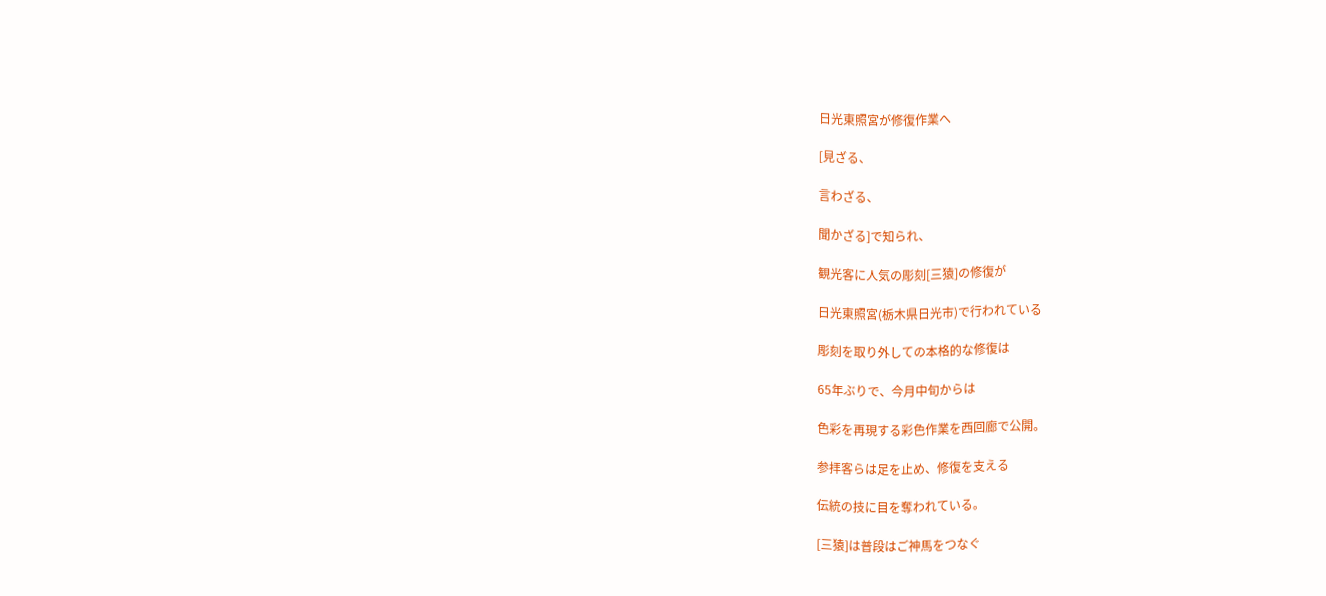日光東照宮が修復作業へ

[見ざる、

言わざる、

聞かざる]で知られ、

観光客に人気の彫刻[三猿]の修復が

日光東照宮(栃木県日光市)で行われている

彫刻を取り外しての本格的な修復は

65年ぶりで、今月中旬からは

色彩を再現する彩色作業を西回廊で公開。

参拝客らは足を止め、修復を支える

伝統の技に目を奪われている。

[三猿]は普段はご神馬をつなぐ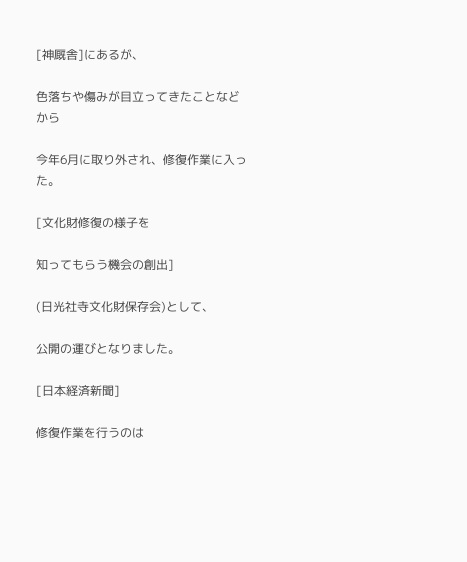[神厩舎]にあるが、

色落ちや傷みが目立ってきたことなどから

今年6月に取り外され、修復作業に入った。

[文化財修復の様子を

知ってもらう機会の創出]

(日光社寺文化財保存会)として、

公開の運びとなりました。

[日本経済新聞]

修復作業を行うのは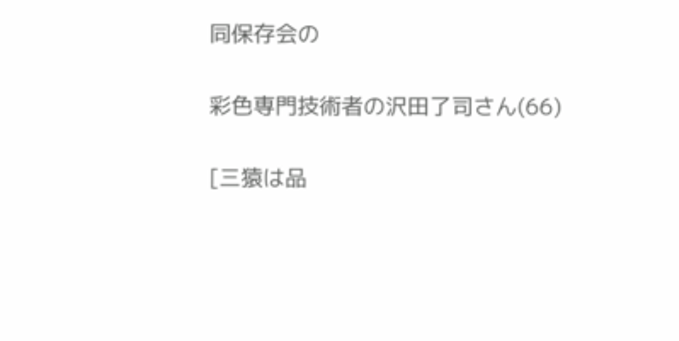同保存会の

彩色専門技術者の沢田了司さん(66)

[三猿は品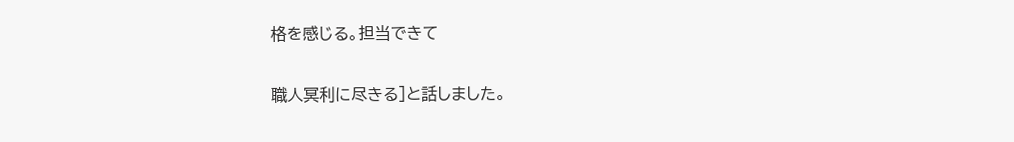格を感じる。担当できて

職人冥利に尽きる]と話しました。